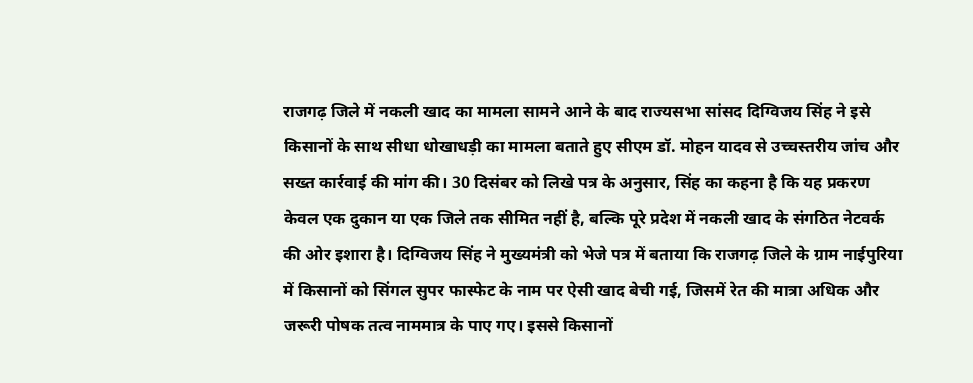राजगढ़ जिले में नकली खाद का मामला सामने आने के बाद राज्यसभा सांसद दिग्विजय सिंह ने इसे किसानों के साथ सीधा धोखाधड़ी का मामला बताते हुए सीएम डॉ. मोहन यादव से उच्चस्तरीय जांच और सख्त कार्रवाई की मांग की। 30 दिसंबर को लिखे पत्र के अनुसार, सिंह का कहना है कि यह प्रकरण केवल एक दुकान या एक जिले तक सीमित नहीं है, बल्कि पूरे प्रदेश में नकली खाद के संगठित नेटवर्क की ओर इशारा है। दिग्विजय सिंह ने मुख्यमंत्री को भेजे पत्र में बताया कि राजगढ़ जिले के ग्राम नाईपुरिया में किसानों को सिंगल सुपर फास्फेट के नाम पर ऐसी खाद बेची गई, जिसमें रेत की मात्रा अधिक और जरूरी पोषक तत्व नाममात्र के पाए गए। इससे किसानों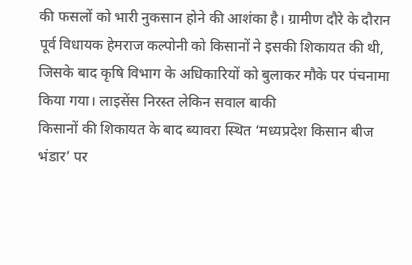की फसलों को भारी नुकसान होने की आशंका है। ग्रामीण दौरे के दौरान पूर्व विधायक हेमराज कल्पोनी को किसानों ने इसकी शिकायत की थी, जिसके बाद कृषि विभाग के अधिकारियों को बुलाकर मौके पर पंचनामा किया गया। लाइसेंस निरस्त लेकिन सवाल बाकी
किसानों की शिकायत के बाद ब्यावरा स्थित ‘मध्यप्रदेश किसान बीज भंडार’ पर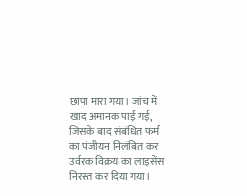छापा मारा गया। जांच में खाद अमानक पाई गई, जिसके बाद संबंधित फर्म का पंजीयन निलंबित कर उर्वरक विक्रय का लाइसेंस निरस्त कर दिया गया।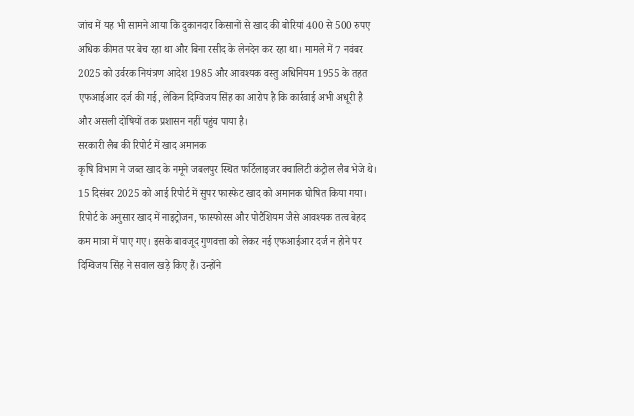जांच में यह भी सामने आया कि दुकानदार किसानों से खाद की बोरियां 400 से 500 रुपए अधिक कीमत पर बेच रहा था और बिना रसीद के लेनदेन कर रहा था। मामले में 7 नवंबर 2025 को उर्वरक नियंत्रण आदेश 1985 और आवश्यक वस्तु अधिनियम 1955 के तहत एफआईआर दर्ज की गई, लेकिन दिग्विजय सिंह का आरोप है कि कार्रवाई अभी अधूरी है और असली दोषियों तक प्रशासन नहीं पहुंच पाया है।
सरकारी लैब की रिपोर्ट में खाद अमानक
कृषि विभाग ने जब्त खाद के नमूने जबलपुर स्थित फर्टिलाइजर क्वालिटी कंट्रोल लैब भेजे थे। 15 दिसंबर 2025 को आई रिपोर्ट में सुपर फास्फेट खाद को अमानक घोषित किया गया। रिपोर्ट के अनुसार खाद में नाइट्रोजन, फास्फोरस और पोटैशियम जैसे आवश्यक तत्व बेहद कम मात्रा में पाए गए। इसके बावजूद गुणवत्ता को लेकर नई एफआईआर दर्ज न होने पर दिग्विजय सिंह ने सवाल खड़े किए हैं। उन्होंने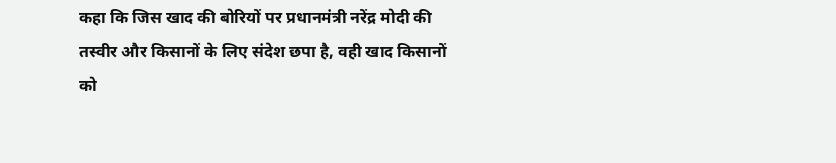कहा कि जिस खाद की बोरियों पर प्रधानमंत्री नरेंद्र मोदी की तस्वीर और किसानों के लिए संदेश छपा है, वही खाद किसानों को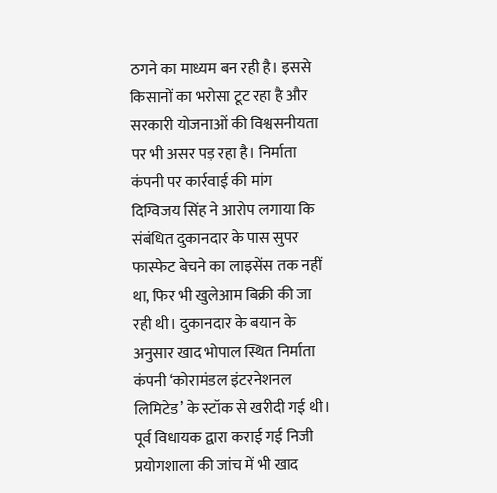ठगने का माध्यम बन रही है। इससे किसानों का भरोसा टूट रहा है और सरकारी योजनाओं की विश्वसनीयता पर भी असर पड़ रहा है। निर्माता कंपनी पर कार्रवाई की मांग
दिग्विजय सिंह ने आरोप लगाया कि संबंधित दुकानदार के पास सुपर फास्फेट बेचने का लाइसेंस तक नहीं था, फिर भी खुलेआम बिक्री की जा रही थी। दुकानदार के बयान के अनुसार खाद भोपाल स्थित निर्माता कंपनी ‘कोरामंडल इंटरनेशनल लिमिटेड’ के स्टॉक से खरीदी गई थी। पूर्व विधायक द्वारा कराई गई निजी प्रयोगशाला की जांच में भी खाद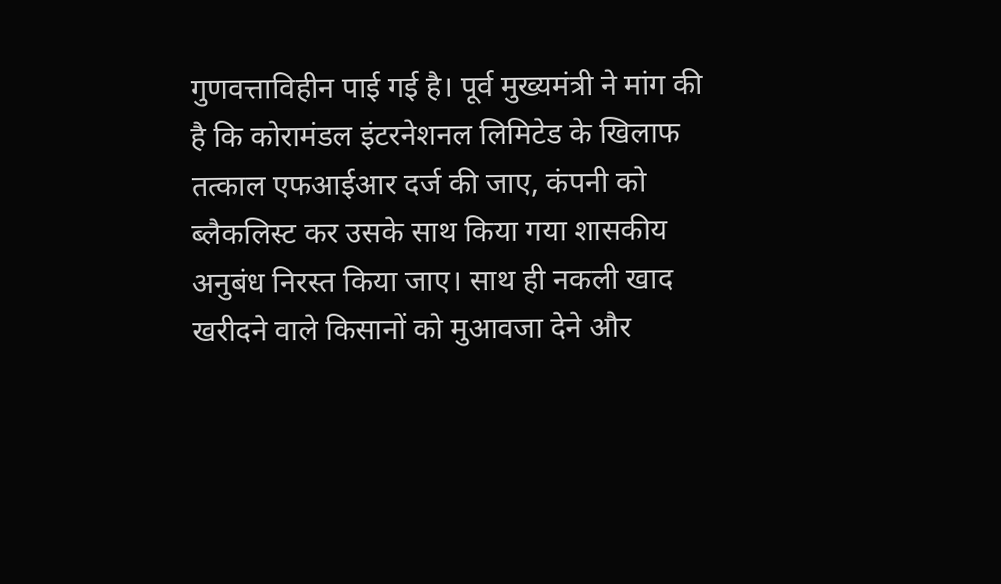गुणवत्ताविहीन पाई गई है। पूर्व मुख्यमंत्री ने मांग की है कि कोरामंडल इंटरनेशनल लिमिटेड के खिलाफ तत्काल एफआईआर दर्ज की जाए, कंपनी को ब्लैकलिस्ट कर उसके साथ किया गया शासकीय अनुबंध निरस्त किया जाए। साथ ही नकली खाद खरीदने वाले किसानों को मुआवजा देने और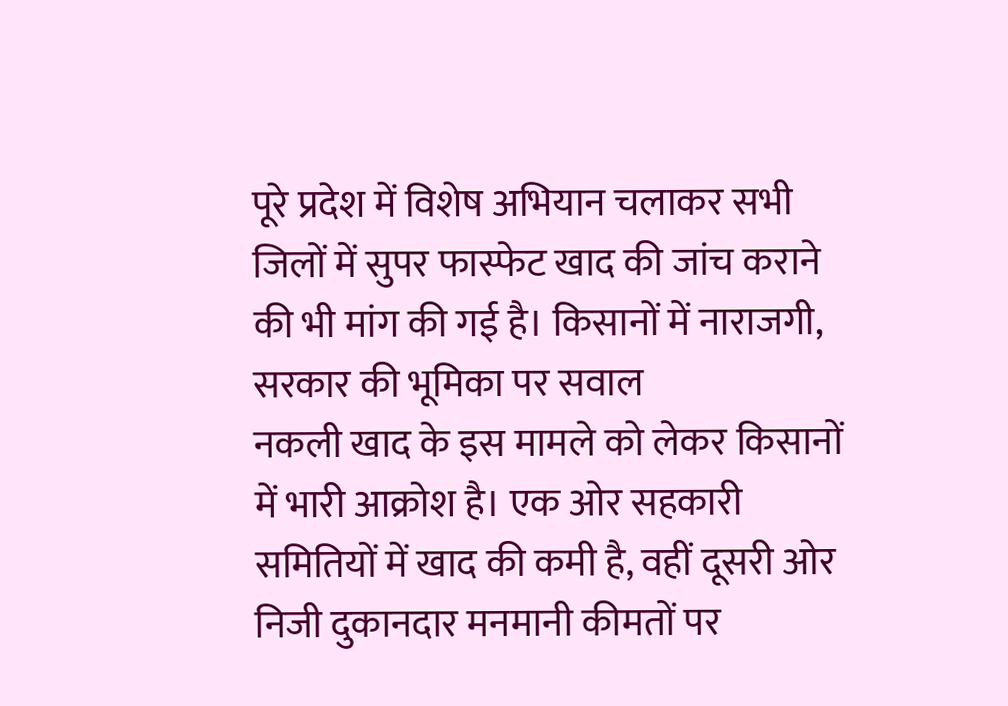पूरे प्रदेश में विशेष अभियान चलाकर सभी जिलों में सुपर फास्फेट खाद की जांच कराने की भी मांग की गई है। किसानों में नाराजगी, सरकार की भूमिका पर सवाल
नकली खाद के इस मामले को लेकर किसानों में भारी आक्रोश है। एक ओर सहकारी समितियों में खाद की कमी है, वहीं दूसरी ओर निजी दुकानदार मनमानी कीमतों पर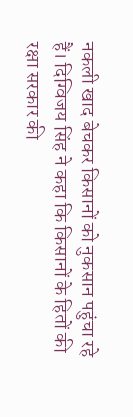नकली खाद बेचकर किसानों को नुकसान पहुंचा रहे हैं। दिग्विजय सिंह ने कहा कि किसानों के हितों की रक्षा सरकार की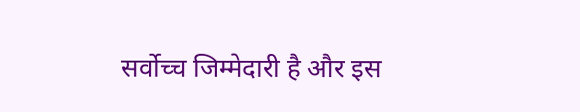सर्वोच्च जिम्मेदारी है और इस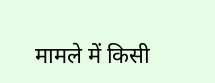मामले में किसी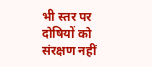भी स्तर पर दोषियों को संरक्षण नहीं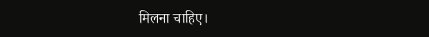मिलना चाहिए।